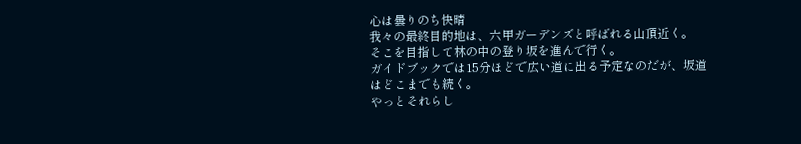心は曇りのち快晴
我々の最終目的地は、六甲ガーデンズと呼ばれる山頂近く。
そこを目指して林の中の登り坂を進んで行く。
ガイドブックでは15分ほどで広い道に出る予定なのだが、坂道はどこまでも続く。
やっとそれらし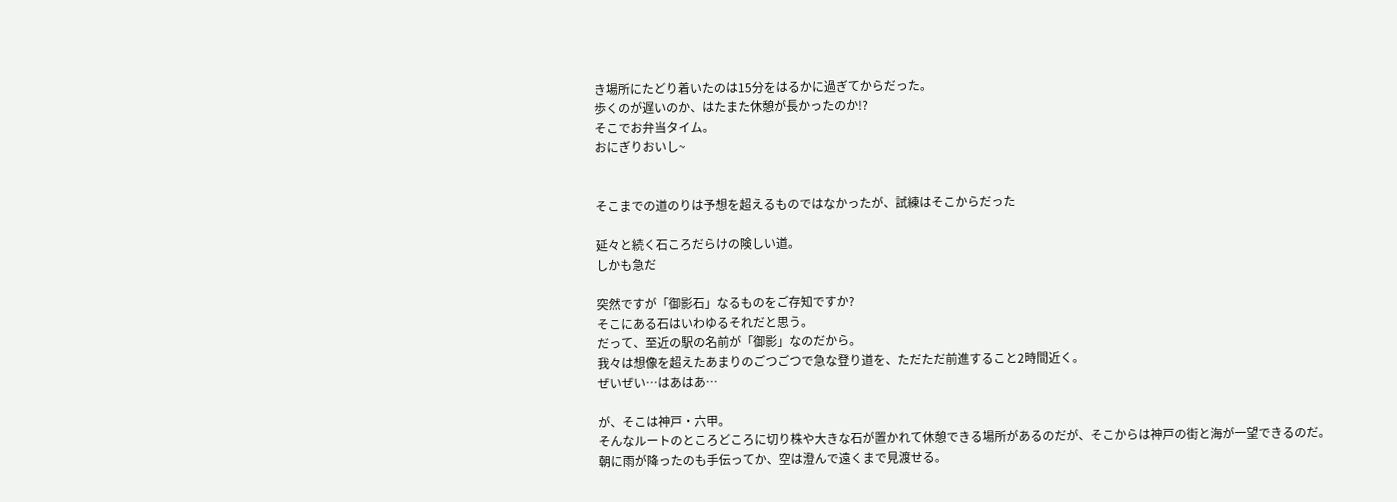き場所にたどり着いたのは15分をはるかに過ぎてからだった。
歩くのが遅いのか、はたまた休憩が長かったのか!?
そこでお弁当タイム。
おにぎりおいし~


そこまでの道のりは予想を超えるものではなかったが、試練はそこからだった

延々と続く石ころだらけの険しい道。
しかも急だ

突然ですが「御影石」なるものをご存知ですか?
そこにある石はいわゆるそれだと思う。
だって、至近の駅の名前が「御影」なのだから。
我々は想像を超えたあまりのごつごつで急な登り道を、ただただ前進すること2時間近く。
ぜいぜい…はあはあ…

が、そこは神戸・六甲。
そんなルートのところどころに切り株や大きな石が置かれて休憩できる場所があるのだが、そこからは神戸の街と海が一望できるのだ。
朝に雨が降ったのも手伝ってか、空は澄んで遠くまで見渡せる。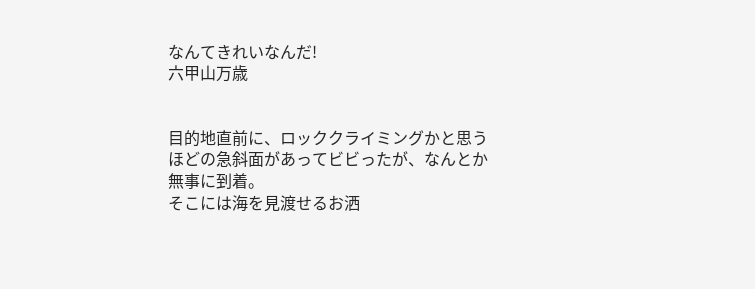なんてきれいなんだ!
六甲山万歳


目的地直前に、ロッククライミングかと思うほどの急斜面があってビビったが、なんとか無事に到着。
そこには海を見渡せるお洒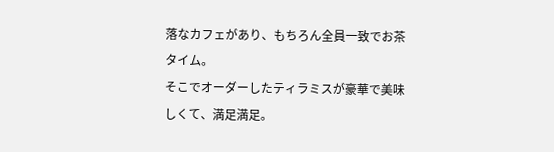落なカフェがあり、もちろん全員一致でお茶タイム。
そこでオーダーしたティラミスが豪華で美味しくて、満足満足。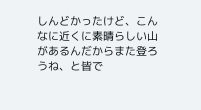しんどかったけど、こんなに近くに素晴らしい山があるんだからまた登ろうね、と皆で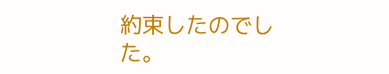約束したのでした。